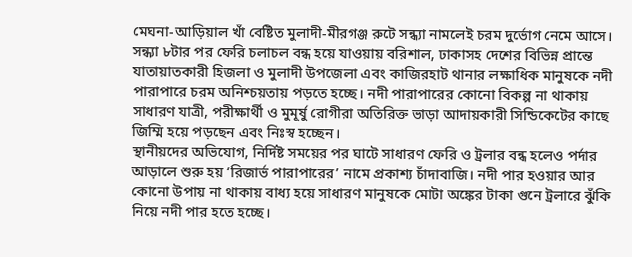মেঘনা-আড়িয়াল খাঁ বেষ্টিত মুলাদী-মীরগঞ্জ রুটে সন্ধ্যা নামলেই চরম দুর্ভোগ নেমে আসে। সন্ধ্যা ৮টার পর ফেরি চলাচল বন্ধ হয়ে যাওয়ায় বরিশাল, ঢাকাসহ দেশের বিভিন্ন প্রান্তে যাতায়াতকারী হিজলা ও মুলাদী উপজেলা এবং কাজিরহাট থানার লক্ষাধিক মানুষকে নদী পারাপারে চরম অনিশ্চয়তায় পড়তে হচ্ছে। নদী পারাপারের কোনো বিকল্প না থাকায় সাধারণ যাত্রী, পরীক্ষার্থী ও মুমূর্ষু রোগীরা অতিরিক্ত ভাড়া আদায়কারী সিন্ডিকেটের কাছে জিম্মি হয়ে পড়ছেন এবং নিঃস্ব হচ্ছেন।
স্থানীয়দের অভিযোগ, নির্দিষ্ট সময়ের পর ঘাটে সাধারণ ফেরি ও ট্রলার বন্ধ হলেও পর্দার আড়ালে শুরু হয় ‘রিজার্ভ পারাপারের’ নামে প্রকাশ্য চাঁদাবাজি। নদী পার হওয়ার আর কোনো উপায় না থাকায় বাধ্য হয়ে সাধারণ মানুষকে মোটা অঙ্কের টাকা গুনে ট্রলারে ঝুঁকি নিয়ে নদী পার হতে হচ্ছে।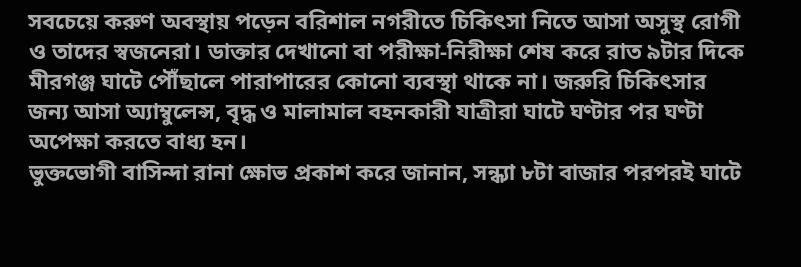সবচেয়ে করুণ অবস্থায় পড়েন বরিশাল নগরীতে চিকিৎসা নিতে আসা অসুস্থ রোগী ও তাদের স্বজনেরা। ডাক্তার দেখানো বা পরীক্ষা-নিরীক্ষা শেষ করে রাত ৯টার দিকে মীরগঞ্জ ঘাটে পৌঁছালে পারাপারের কোনো ব্যবস্থা থাকে না। জরুরি চিকিৎসার জন্য আসা অ্যাম্বুলেন্স, বৃদ্ধ ও মালামাল বহনকারী যাত্রীরা ঘাটে ঘণ্টার পর ঘণ্টা অপেক্ষা করতে বাধ্য হন।
ভুক্তভোগী বাসিন্দা রানা ক্ষোভ প্রকাশ করে জানান, সন্ধ্যা ৮টা বাজার পরপরই ঘাটে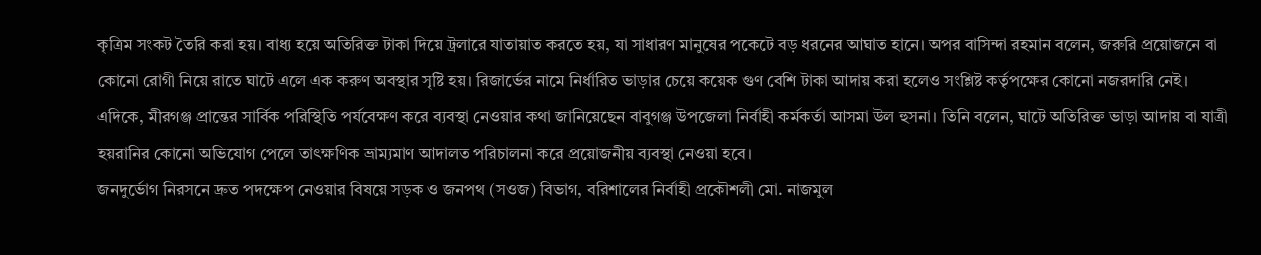কৃত্রিম সংকট তৈরি করা হয়। বাধ্য হয়ে অতিরিক্ত টাকা দিয়ে ট্রলারে যাতায়াত করতে হয়, যা সাধারণ মানুষের পকেটে বড় ধরনের আঘাত হানে। অপর বাসিন্দা রহমান বলেন, জরুরি প্রয়োজনে বা কোনো রোগী নিয়ে রাতে ঘাটে এলে এক করুণ অবস্থার সৃষ্টি হয়। রিজার্ভের নামে নির্ধারিত ভাড়ার চেয়ে কয়েক গুণ বেশি টাকা আদায় করা হলেও সংশ্লিষ্ট কর্তৃপক্ষের কোনো নজরদারি নেই।
এদিকে, মীরগঞ্জ প্রান্তের সার্বিক পরিস্থিতি পর্যবেক্ষণ করে ব্যবস্থা নেওয়ার কথা জানিয়েছেন বাবুগঞ্জ উপজেলা নির্বাহী কর্মকর্তা আসমা উল হুসনা। তিনি বলেন, ঘাটে অতিরিক্ত ভাড়া আদায় বা যাত্রী হয়রানির কোনো অভিযোগ পেলে তাৎক্ষণিক ভ্রাম্যমাণ আদালত পরিচালনা করে প্রয়োজনীয় ব্যবস্থা নেওয়া হবে।
জনদুর্ভোগ নিরসনে দ্রুত পদক্ষেপ নেওয়ার বিষয়ে সড়ক ও জনপথ (সওজ) বিভাগ, বরিশালের নির্বাহী প্রকৌশলী মো. নাজমুল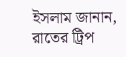ইসলাম জানান, রাতের ট্রিপ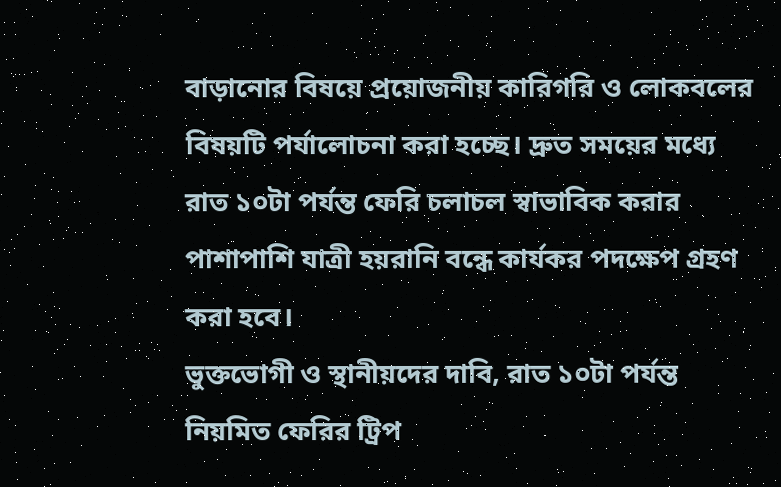বাড়ানোর বিষয়ে প্রয়োজনীয় কারিগরি ও লোকবলের বিষয়টি পর্যালোচনা করা হচ্ছে। দ্রুত সময়ের মধ্যে রাত ১০টা পর্যন্ত ফেরি চলাচল স্বাভাবিক করার পাশাপাশি যাত্রী হয়রানি বন্ধে কার্যকর পদক্ষেপ গ্রহণ করা হবে।
ভুক্তভোগী ও স্থানীয়দের দাবি, রাত ১০টা পর্যন্ত নিয়মিত ফেরির ট্রিপ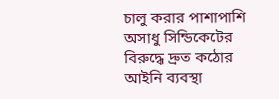চালু করার পাশাপাশি অসাধু সিন্ডিকেটের বিরুদ্ধে দ্রুত কঠোর আইনি ব্যবস্থা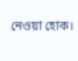নেওয়া হোক।